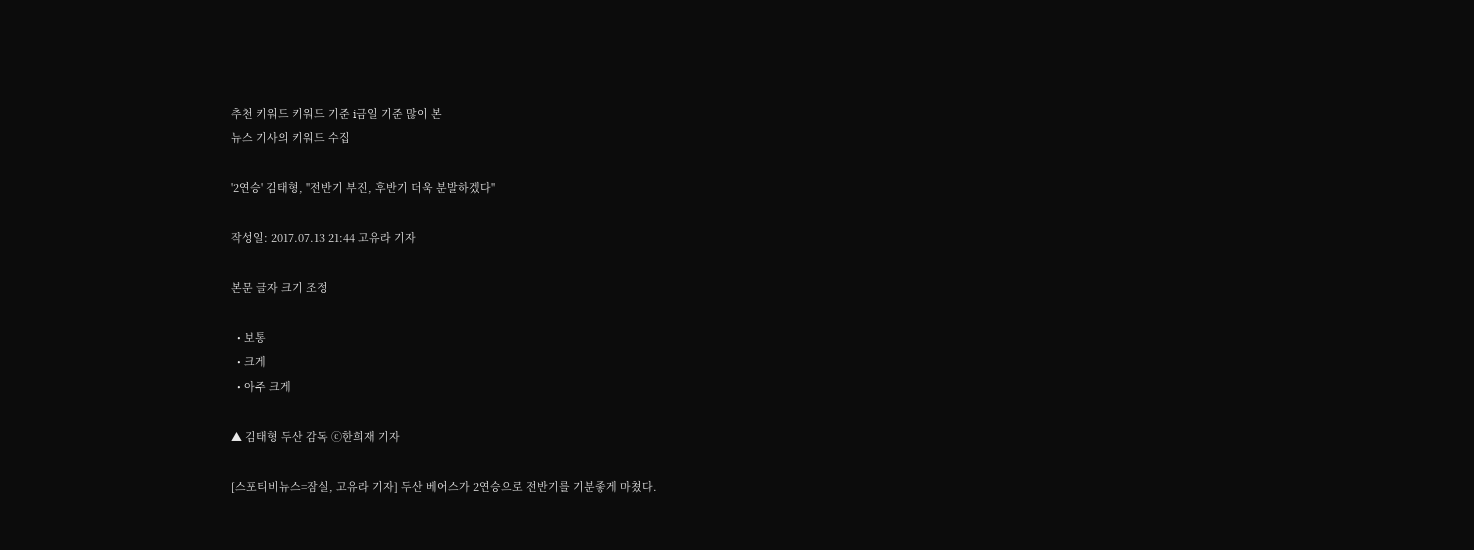추천 키워드 키워드 기준 i금일 기준 많이 본
뉴스 기사의 키워드 수집

'2연승' 김태형, "전반기 부진, 후반기 더욱 분발하겠다"

작성일: 2017.07.13 21:44 고유라 기자

본문 글자 크기 조정

  • 보통
  • 크게
  • 아주 크게

▲ 김태형 두산 감독 ⓒ한희재 기자

[스포티비뉴스=잠실, 고유라 기자] 두산 베어스가 2연승으로 전반기를 기분좋게 마쳤다.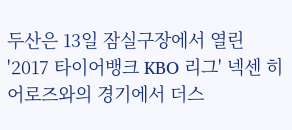두산은 13일 잠실구장에서 열린 '2017 타이어뱅크 KBO 리그' 넥센 히어로즈와의 경기에서 더스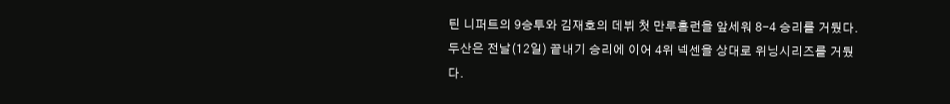틴 니퍼트의 9승투와 김재호의 데뷔 첫 만루홈런을 앞세워 8-4 승리를 거뒀다. 두산은 전날(12일) 끝내기 승리에 이어 4위 넥센을 상대로 위닝시리즈를 거뒀다.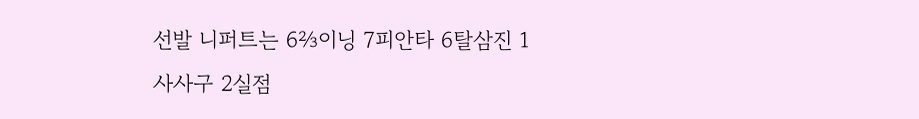선발 니퍼트는 6⅔이닝 7피안타 6탈삼진 1사사구 2실점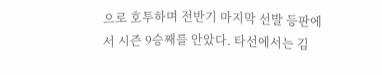으로 호투하며 전반기 마지막 선발 등판에서 시즌 9승째를 안았다. 타선에서는 김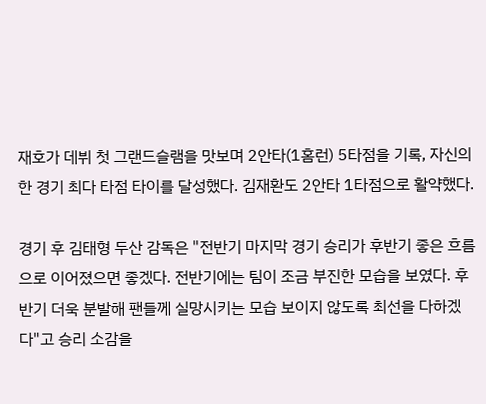재호가 데뷔 첫 그랜드슬램을 맛보며 2안타(1홈런) 5타점을 기록, 자신의 한 경기 최다 타점 타이를 달성했다. 김재환도 2안타 1타점으로 활약했다.

경기 후 김태형 두산 감독은 "전반기 마지막 경기 승리가 후반기 좋은 흐름으로 이어졌으면 좋겠다. 전반기에는 팀이 조금 부진한 모습을 보였다. 후반기 더욱 분발해 팬들께 실망시키는 모습 보이지 않도록 최선을 다하겠다"고 승리 소감을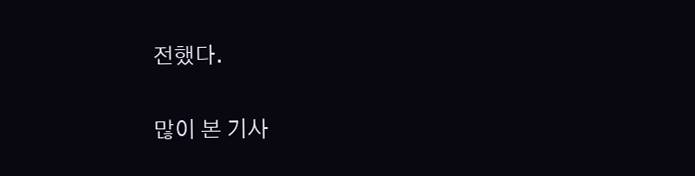전했다.

많이 본 기사